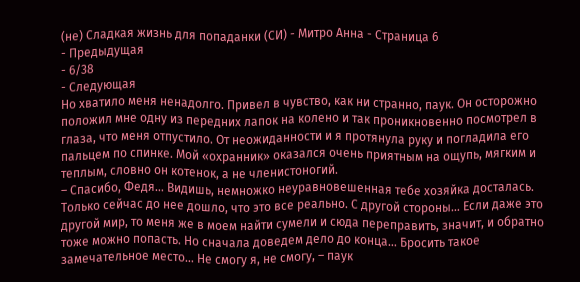(не) Сладкая жизнь для попаданки (СИ) - Митро Анна - Страница 6
- Предыдущая
- 6/38
- Следующая
Но хватило меня ненадолго. Привел в чувство, как ни странно, паук. Он осторожно положил мне одну из передних лапок на колено и так проникновенно посмотрел в глаза, что меня отпустило. От неожиданности и я протянула руку и погладила его пальцем по спинке. Мой «охранник» оказался очень приятным на ощупь, мягким и теплым, словно он котенок, а не членистоногий.
– Спасибо, Федя… Видишь, немножко неуравновешенная тебе хозяйка досталась. Только сейчас до нее дошло, что это все реально. С другой стороны… Если даже это другой мир, то меня же в моем найти сумели и сюда переправить, значит, и обратно тоже можно попасть. Но сначала доведем дело до конца… Бросить такое замечательное место… Не смогу я, не смогу, – паук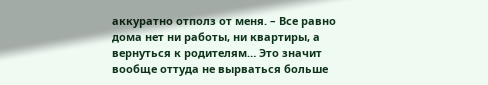аккуратно отполз от меня. – Все равно дома нет ни работы, ни квартиры, а вернуться к родителям… Это значит вообще оттуда не вырваться больше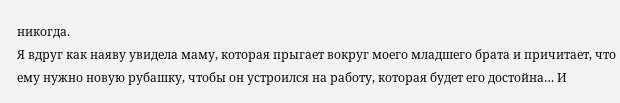никогда.
Я вдруг как наяву увидела маму, которая прыгает вокруг моего младшего брата и причитает, что ему нужно новую рубашку, чтобы он устроился на работу, которая будет его достойна… И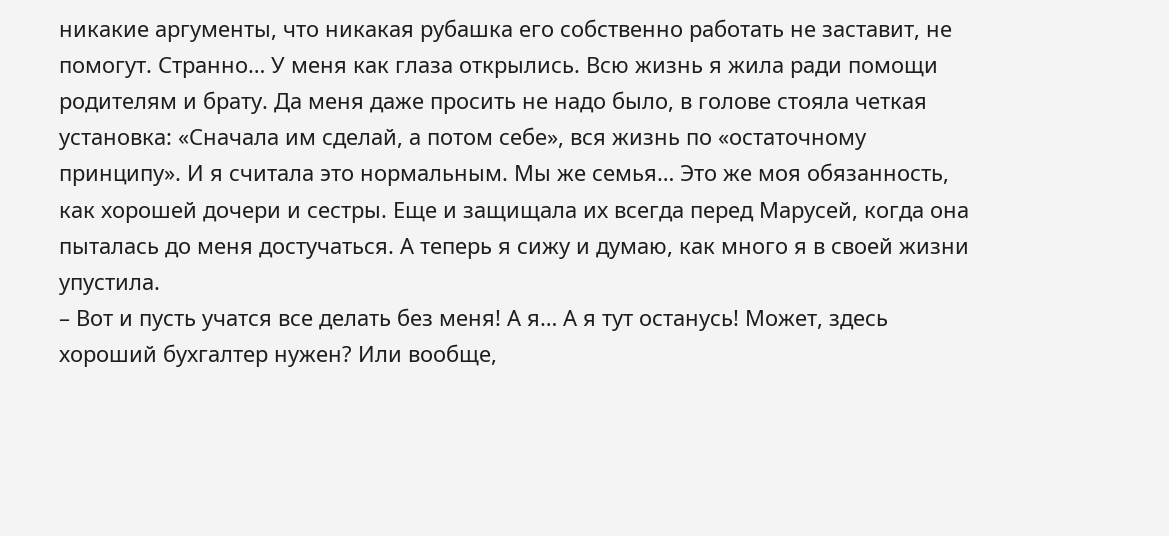никакие аргументы, что никакая рубашка его собственно работать не заставит, не помогут. Странно… У меня как глаза открылись. Всю жизнь я жила ради помощи родителям и брату. Да меня даже просить не надо было, в голове стояла четкая установка: «Сначала им сделай, а потом себе», вся жизнь по «остаточному принципу». И я считала это нормальным. Мы же семья… Это же моя обязанность, как хорошей дочери и сестры. Еще и защищала их всегда перед Марусей, когда она пыталась до меня достучаться. А теперь я сижу и думаю, как много я в своей жизни упустила.
– Вот и пусть учатся все делать без меня! А я… А я тут останусь! Может, здесь хороший бухгалтер нужен? Или вообще,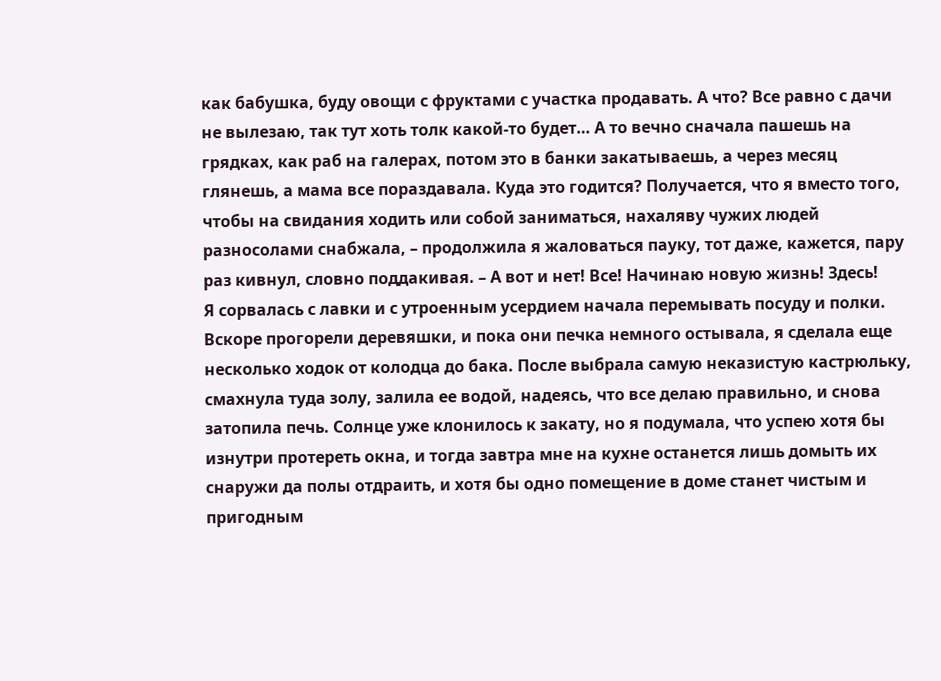как бабушка, буду овощи с фруктами с участка продавать. А что? Все равно с дачи не вылезаю, так тут хоть толк какой-то будет… А то вечно сначала пашешь на грядках, как раб на галерах, потом это в банки закатываешь, а через месяц глянешь, а мама все пораздавала. Куда это годится? Получается, что я вместо того, чтобы на свидания ходить или собой заниматься, нахаляву чужих людей разносолами снабжала, – продолжила я жаловаться пауку, тот даже, кажется, пару раз кивнул, словно поддакивая. – А вот и нет! Все! Начинаю новую жизнь! Здесь!
Я сорвалась с лавки и с утроенным усердием начала перемывать посуду и полки. Вскоре прогорели деревяшки, и пока они печка немного остывала, я сделала еще несколько ходок от колодца до бака. После выбрала самую неказистую кастрюльку, смахнула туда золу, залила ее водой, надеясь, что все делаю правильно, и снова затопила печь. Солнце уже клонилось к закату, но я подумала, что успею хотя бы изнутри протереть окна, и тогда завтра мне на кухне останется лишь домыть их снаружи да полы отдраить, и хотя бы одно помещение в доме станет чистым и пригодным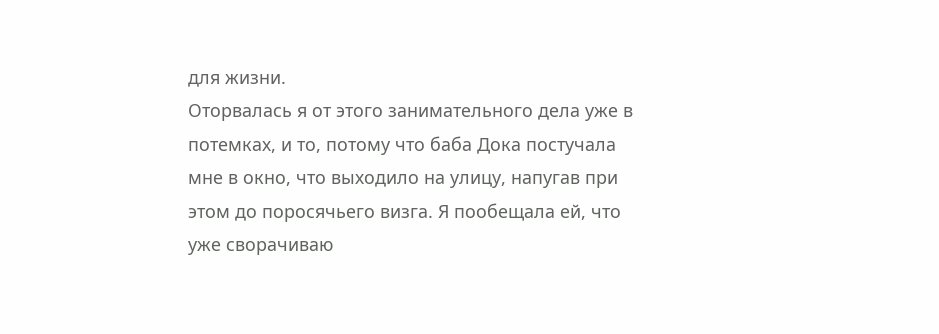для жизни.
Оторвалась я от этого занимательного дела уже в потемках, и то, потому что баба Дока постучала мне в окно, что выходило на улицу, напугав при этом до поросячьего визга. Я пообещала ей, что уже сворачиваю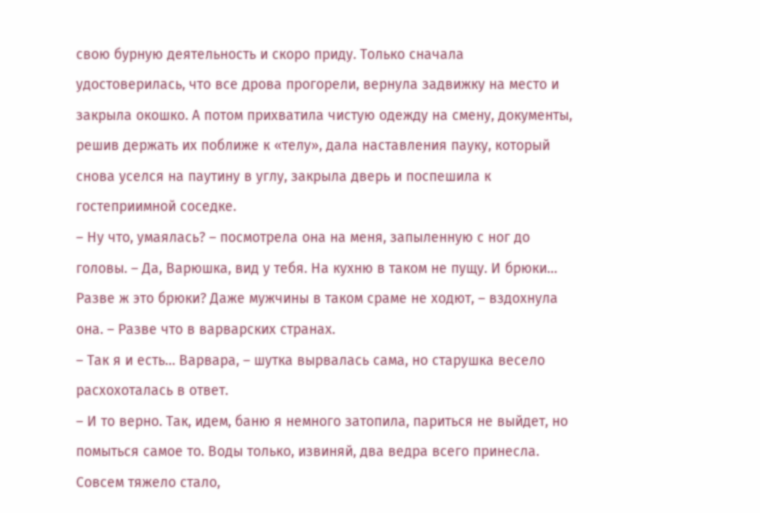свою бурную деятельность и скоро приду. Только сначала удостоверилась, что все дрова прогорели, вернула задвижку на место и закрыла окошко. А потом прихватила чистую одежду на смену, документы, решив держать их поближе к «телу», дала наставления пауку, который снова уселся на паутину в углу, закрыла дверь и поспешила к гостеприимной соседке.
– Ну что, умаялась? – посмотрела она на меня, запыленную с ног до головы. – Да, Варюшка, вид у тебя. На кухню в таком не пущу. И брюки… Разве ж это брюки? Даже мужчины в таком сраме не ходют, – вздохнула она. – Разве что в варварских странах.
– Так я и есть… Варвара, – шутка вырвалась сама, но старушка весело расхохоталась в ответ.
– И то верно. Так, идем, баню я немного затопила, париться не выйдет, но помыться самое то. Воды только, извиняй, два ведра всего принесла. Совсем тяжело стало,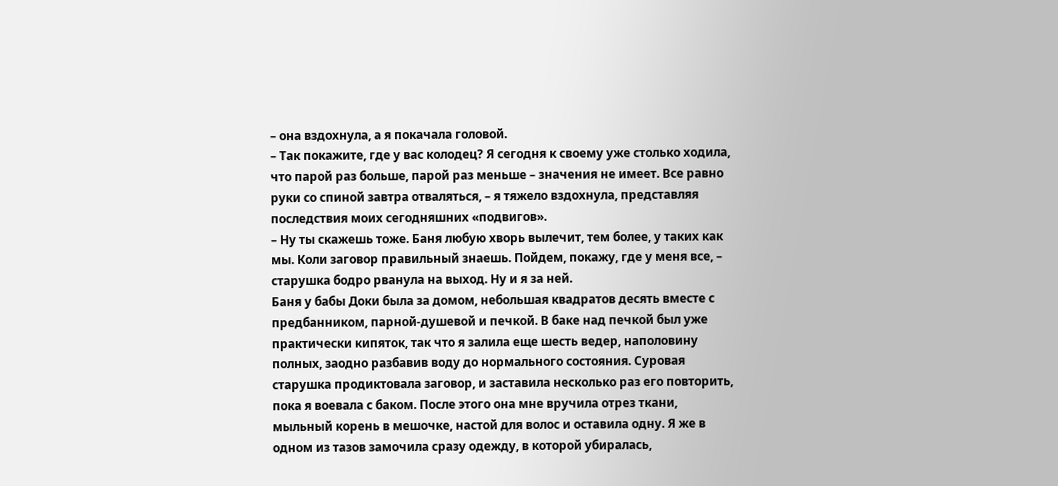– она вздохнула, а я покачала головой.
– Так покажите, где у вас колодец? Я сегодня к своему уже столько ходила, что парой раз больше, парой раз меньше – значения не имеет. Все равно руки со спиной завтра отваляться, – я тяжело вздохнула, представляя последствия моих сегодняшних «подвигов».
– Ну ты скажешь тоже. Баня любую хворь вылечит, тем более, у таких как мы. Коли заговор правильный знаешь. Пойдем, покажу, где у меня все, – старушка бодро рванула на выход. Ну и я за ней.
Баня у бабы Доки была за домом, небольшая квадратов десять вместе с предбанником, парной-душевой и печкой. В баке над печкой был уже практически кипяток, так что я залила еще шесть ведер, наполовину полных, заодно разбавив воду до нормального состояния. Суровая старушка продиктовала заговор, и заставила несколько раз его повторить, пока я воевала с баком. После этого она мне вручила отрез ткани, мыльный корень в мешочке, настой для волос и оставила одну. Я же в одном из тазов замочила сразу одежду, в которой убиралась,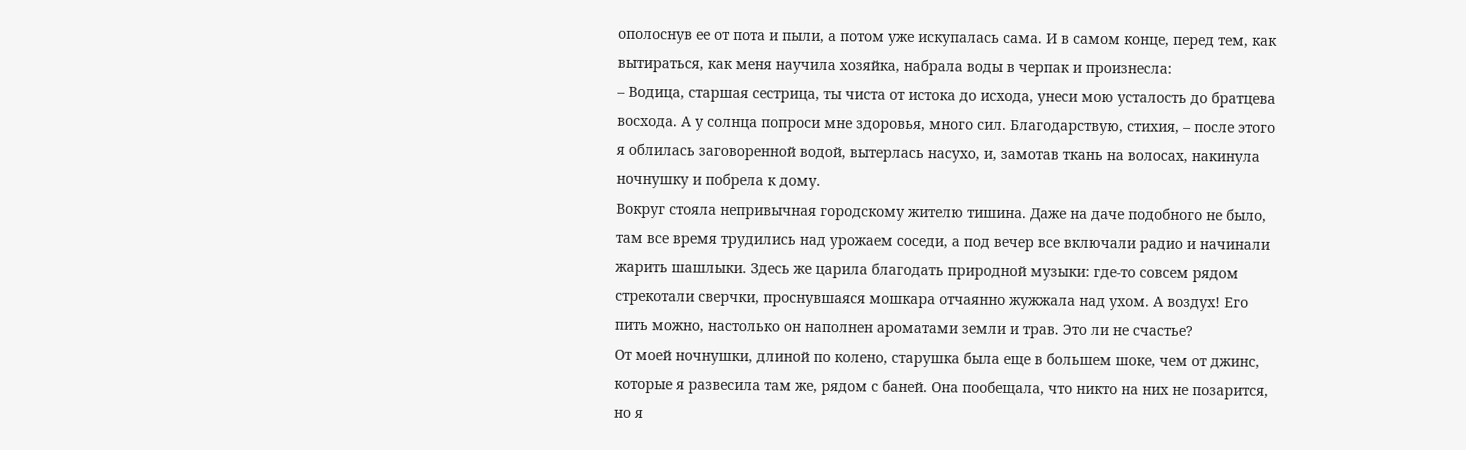ополоснув ее от пота и пыли, а потом уже искупалась сама. И в самом конце, перед тем, как вытираться, как меня научила хозяйка, набрала воды в черпак и произнесла:
– Водица, старшая сестрица, ты чиста от истока до исхода, унеси мою усталость до братцева восхода. А у солнца попроси мне здоровья, много сил. Благодарствую, стихия, – после этого я облилась заговоренной водой, вытерлась насухо, и, замотав ткань на волосах, накинула ночнушку и побрела к дому.
Вокруг стояла непривычная городскому жителю тишина. Даже на даче подобного не было, там все время трудились над урожаем соседи, а под вечер все включали радио и начинали жарить шашлыки. Здесь же царила благодать природной музыки: где-то совсем рядом стрекотали сверчки, проснувшаяся мошкара отчаянно жужжала над ухом. А воздух! Его пить можно, настолько он наполнен ароматами земли и трав. Это ли не счастье?
От моей ночнушки, длиной по колено, старушка была еще в большем шоке, чем от джинс, которые я развесила там же, рядом с баней. Она пообещала, что никто на них не позарится, но я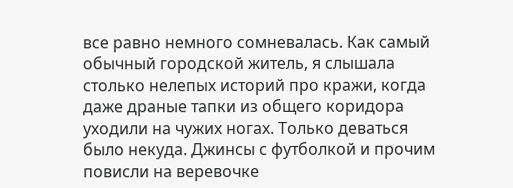все равно немного сомневалась. Как самый обычный городской житель, я слышала столько нелепых историй про кражи, когда даже драные тапки из общего коридора уходили на чужих ногах. Только деваться было некуда. Джинсы с футболкой и прочим повисли на веревочке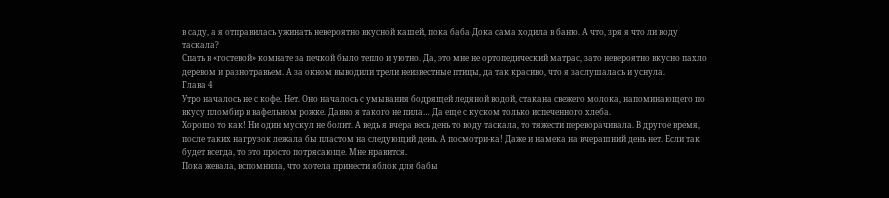в саду, а я отправилась ужинать невероятно вкусной кашей, пока баба Дока сама ходила в баню. А что, зря я что ли воду таскала?
Спать в «гостевой» комнате за печкой было тепло и уютно. Да, это мне не ортопедический матрас, зато невероятно вкусно пахло деревом и разнотравьем. А за окном выводили трели неизвестные птицы, да так красиво, что я заслушалась и уснула.
Глава 4
Утро началось не с кофе. Нет. Оно началось с умывания бодрящей ледяной водой, стакана свежего молока, напоминающего по вкусу пломбир в вафельном рожке. Давно я такого не пила… Да еще с куском только испеченного хлеба.
Хорошо то как! Ни один мускул не болит. А ведь я вчера весь день то воду таскала, то тяжести переворачивала. В другое время, после таких нагрузок лежала бы пластом на следующий день. А посмотри-ка! Даже и намека на вчерашний день нет. Если так будет всегда, то это просто потрясающе. Мне нравится.
Пока жевала, вспомнила, что хотела принести яблок для бабы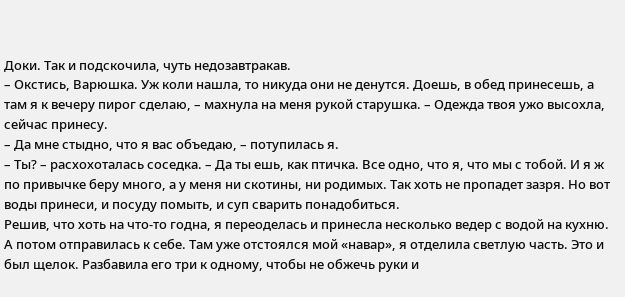Доки. Так и подскочила, чуть недозавтракав.
– Окстись, Варюшка. Уж коли нашла, то никуда они не денутся. Доешь, в обед принесешь, а там я к вечеру пирог сделаю, – махнула на меня рукой старушка. – Одежда твоя ужо высохла, сейчас принесу.
– Да мне стыдно, что я вас объедаю, – потупилась я.
– Ты? – расхохоталась соседка. – Да ты ешь, как птичка. Все одно, что я, что мы с тобой. И я ж по привычке беру много, а у меня ни скотины, ни родимых. Так хоть не пропадет зазря. Но вот воды принеси, и посуду помыть, и суп сварить понадобиться.
Решив, что хоть на что-то годна, я переоделась и принесла несколько ведер с водой на кухню. А потом отправилась к себе. Там уже отстоялся мой «навар», я отделила светлую часть. Это и был щелок. Разбавила его три к одному, чтобы не обжечь руки и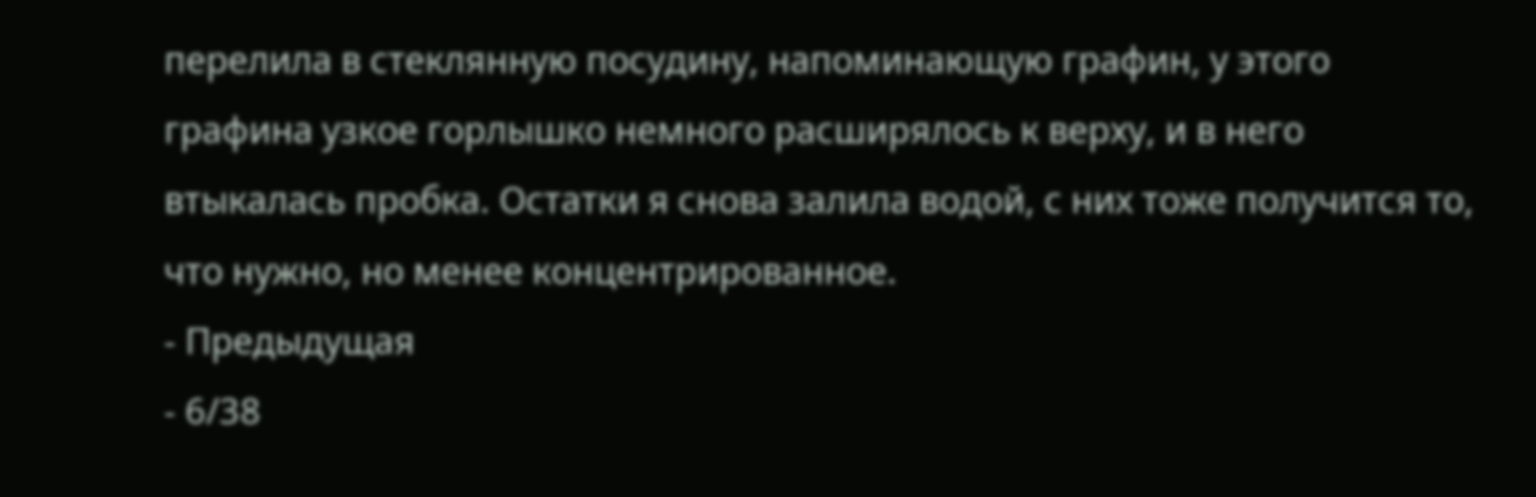перелила в стеклянную посудину, напоминающую графин, у этого графина узкое горлышко немного расширялось к верху, и в него втыкалась пробка. Остатки я снова залила водой, с них тоже получится то, что нужно, но менее концентрированное.
- Предыдущая
- 6/38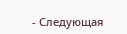- Следующая